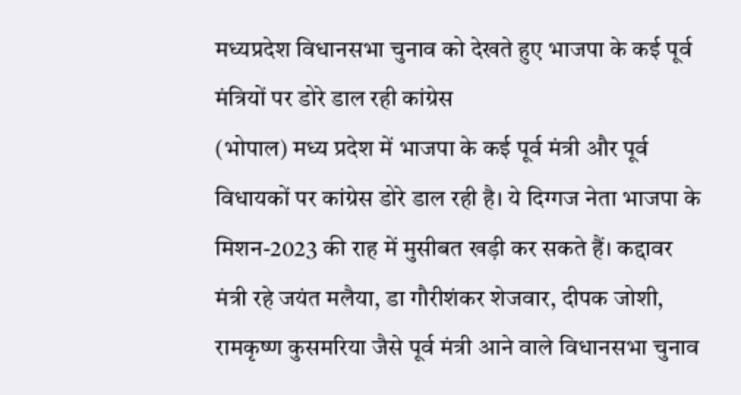मध्यप्रदेश विधानसभा चुनाव को देखते हुए भाजपा के कई पूर्व मंत्रियों पर डोरे डाल रही कांग्रेस
(भोपाल) मध्य प्रदेश में भाजपा के कई पूर्व मंत्री और पूर्व विधायकों पर कांग्रेस डोरे डाल रही है। ये दिग्गज नेता भाजपा के मिशन-2023 की राह में मुसीबत खड़ी कर सकते हैं। कद्दावर मंत्री रहे जयंत मलैया, डा गौरीशंकर शेजवार, दीपक जोशी, रामकृष्ण कुसमरिया जैसे पूर्व मंत्री आने वाले विधानसभा चुनाव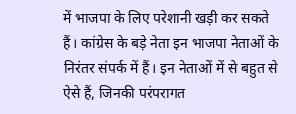में भाजपा के लिए परेशानी खड़ी कर सकते हैं। कांग्रेस के बड़े नेता इन भाजपा नेताओं के निरंतर संपर्क में हैं। इन नेताओं में से बहुत से ऐसे हैं, जिनकी परंपरागत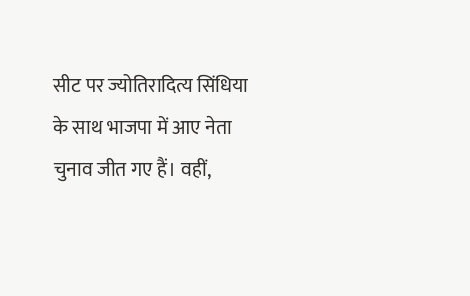सीट पर ज्योतिरादित्य सिंधिया के साथ भाजपा में आए नेता चुनाव जीत गए हैं। वहीं,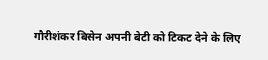गौरीशंकर बिसेन अपनी बेटी को टिकट देने के लिए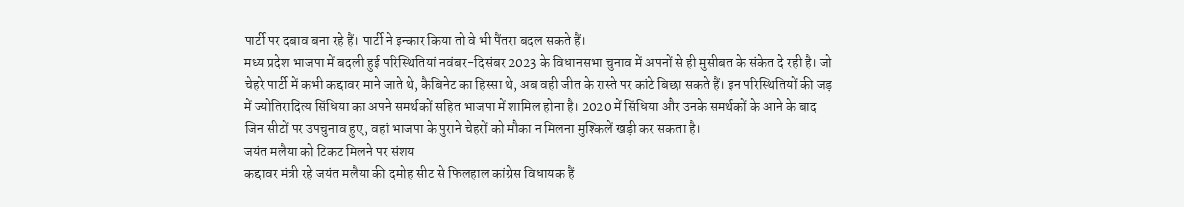पार्टी पर दबाव बना रहे हैं। पार्टी ने इन्कार किया तो वे भी पैंतरा बदल सकते हैं।
मध्य प्रदेश भाजपा में बदली हुई परिस्थितियां नवंबर-दिसंबर 2023 के विधानसभा चुनाव में अपनों से ही मुसीबत के संकेत दे रही है। जो चेहरे पार्टी में कभी कद्दावर माने जाते थे, कैबिनेट का हिस्सा थे, अब वही जीत के रास्ते पर कांटे बिछा सकते हैं। इन परिस्थितियों की जड़ में ज्योतिरादित्य सिंधिया का अपने समर्थकों सहित भाजपा में शामिल होना है। 2020 में सिंधिया और उनके समर्थकों के आने के बाद जिन सीटों पर उपचुनाव हुए, वहां भाजपा के पुराने चेहरों को मौका न मिलना मुश्किलें खड़ी कर सकता है।
जयंत मलैया को टिकट मिलने पर संशय
कद्दावर मंत्री रहे जयंत मलैया की दमोह सीट से फिलहाल कांग्रेस विधायक हैं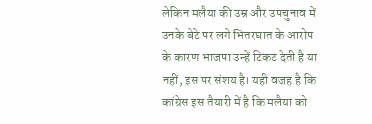लेकिन मलैया की उम्र और उपचुनाव में उनके बेटे पर लगे भितरघात के आरोप के कारण भाजपा उन्हें टिकट देती है या नहीं, इस पर संशय है। यही वजह है कि कांग्रेस इस तैयारी में है कि मलैया को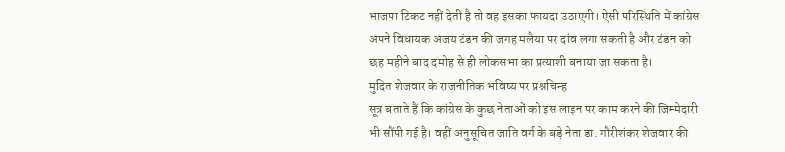भाजपा टिकट नहीं देती है तो वह इसका फायदा उठाएगी। ऐसी परिस्थिति में कांग्रेस अपने विधायक अजय टंडन की जगह मलैया पर दांव लगा सकती है और टंडन को छह महीने बाद दमोह से ही लोकसभा का प्रत्याशी बनाया जा सकता है।
मुदित शेजवार के राजनीतिक भविष्य पर प्रश्नचिन्ह
सूत्र बताते हैं कि कांग्रेस के कुछ नेताओं को इस लाइन पर काम करने की जिम्मेदारी भी सौंपी गई है। वहीं अनुसूचित जाति वर्ग के बड़े नेता डा. गौरीशंकर शेजवार की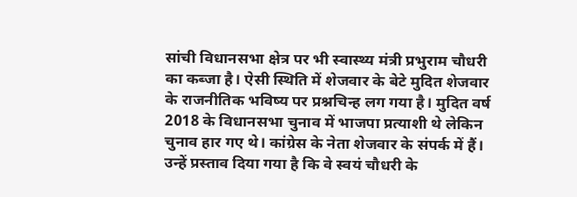सांची विधानसभा क्षेत्र पर भी स्वास्थ्य मंत्री प्रभुराम चौधरी का कब्जा है। ऐसी स्थिति में शेजवार के बेटे मुदित शेजवार के राजनीतिक भविष्य पर प्रश्नचिन्ह लग गया है। मुदित वर्ष 2018 के विधानसभा चुनाव में भाजपा प्रत्याशी थे लेकिन चुनाव हार गए थे। कांग्रेस के नेता शेजवार के संपर्क में हैं। उन्हें प्रस्ताव दिया गया है कि वे स्वयं चौधरी के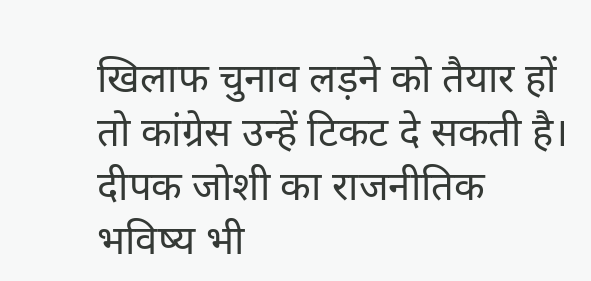खिलाफ चुनाव लड़ने को तैयार हों तो कांग्रेस उन्हें टिकट दे सकती है।
दीपक जोशी का राजनीतिक भविष्य भी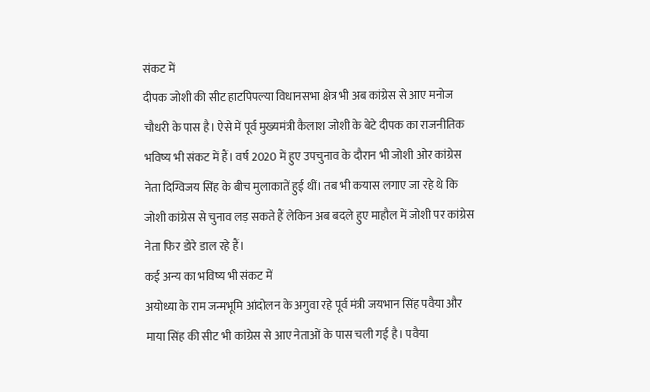संकट में
दीपक जोशी की सीट हाटपिपल्या विधानसभा क्षेत्र भी अब कांग्रेस से आए मनोज चौधरी के पास है। ऐसे में पूर्व मुख्यमंत्री कैलाश जोशी के बेटे दीपक का राजनीतिक भविष्य भी संकट में हैं। वर्ष 2020 में हुए उपचुनाव के दौरान भी जोशी ओर कांग्रेस नेता दिग्विजय सिंह के बीच मुलाकातें हुई थीं। तब भी कयास लगाए जा रहे थे कि जोशी कांग्रेस से चुनाव लड़ सकते हैं लेकिन अब बदले हुए माहौल में जोशी पर कांग्रेस नेता फिर डोरे डाल रहे हैं।
कई अन्य का भविष्य भी संकट में
अयोध्या के राम जन्मभूमि आंदोलन के अगुवा रहे पूर्व मंत्री जयभान सिंह पवैया और माया सिंह की सीट भी कांग्रेस से आए नेताओं के पास चली गई है। पवैया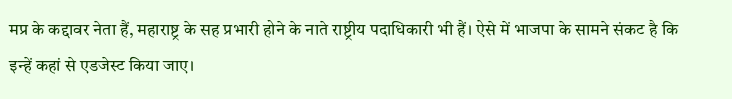मप्र के कद्दावर नेता हैं, महाराष्ट्र के सह प्रभारी होने के नाते राष्ट्रीय पदाधिकारी भी हैं। ऐसे में भाजपा के सामने संकट है कि इन्हें कहां से एडजेस्ट किया जाए।